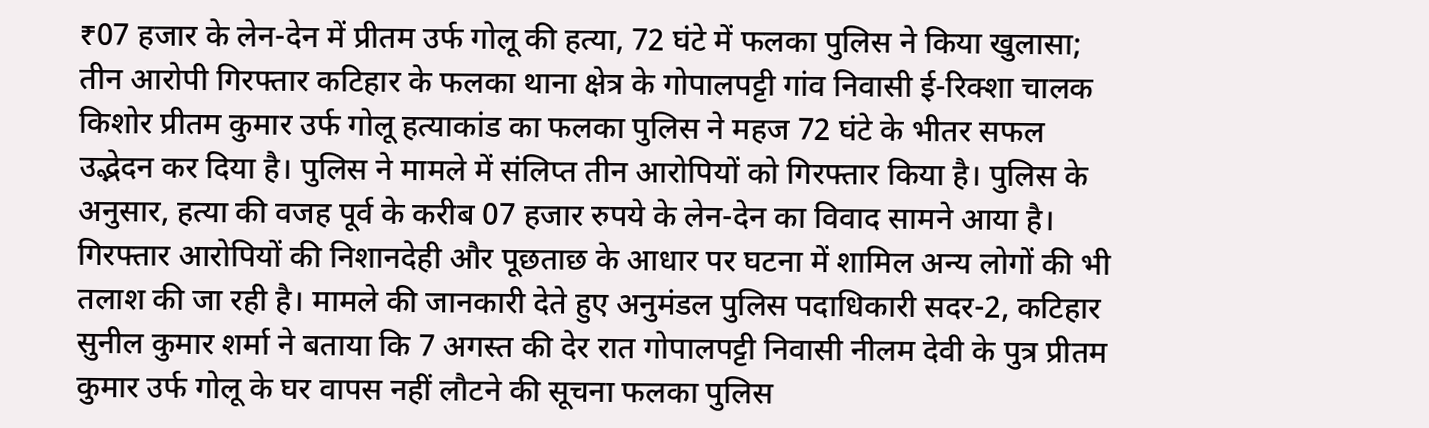₹07 हजार के लेन-देन में प्रीतम उर्फ गोलू की हत्या, 72 घंटे में फलका पुलिस ने किया खुलासा; तीन आरोपी गिरफ्तार कटिहार के फलका थाना क्षेत्र के गोपालपट्टी गांव निवासी ई-रिक्शा चालक किशोर प्रीतम कुमार उर्फ गोलू हत्याकांड का फलका पुलिस ने महज 72 घंटे के भीतर सफल उद्भेदन कर दिया है। पुलिस ने मामले में संलिप्त तीन आरोपियों को गिरफ्तार किया है। पुलिस के अनुसार, हत्या की वजह पूर्व के करीब 07 हजार रुपये के लेन-देन का विवाद सामने आया है। गिरफ्तार आरोपियों की निशानदेही और पूछताछ के आधार पर घटना में शामिल अन्य लोगों की भी तलाश की जा रही है। मामले की जानकारी देते हुए अनुमंडल पुलिस पदाधिकारी सदर-2, कटिहार सुनील कुमार शर्मा ने बताया कि 7 अगस्त की देर रात गोपालपट्टी निवासी नीलम देवी के पुत्र प्रीतम कुमार उर्फ गोलू के घर वापस नहीं लौटने की सूचना फलका पुलिस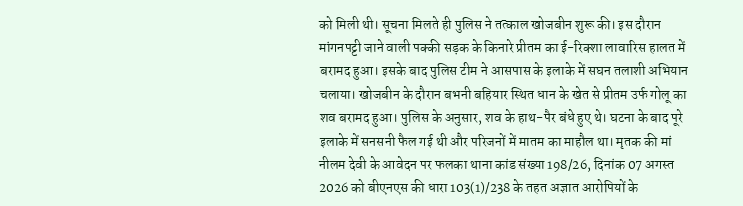को मिली थी। सूचना मिलते ही पुलिस ने तत्काल खोजबीन शुरू की। इस दौरान मांगनपट्टी जाने वाली पक्की सड़क के किनारे प्रीतम का ई-रिक्शा लावारिस हालत में बरामद हुआ। इसके बाद पुलिस टीम ने आसपास के इलाके में सघन तलाशी अभियान चलाया। खोजबीन के दौरान बभनी बहियार स्थित धान के खेत से प्रीतम उर्फ गोलू का शव बरामद हुआ। पुलिस के अनुसार, शव के हाथ-पैर बंधे हुए थे। घटना के बाद पूरे इलाके में सनसनी फैल गई थी और परिजनों में मातम का माहौल था। मृतक की मां नीलम देवी के आवेदन पर फलका थाना कांड संख्या 198/26, दिनांक 07 अगस्त 2026 को बीएनएस की धारा 103(1)/238 के तहत अज्ञात आरोपियों के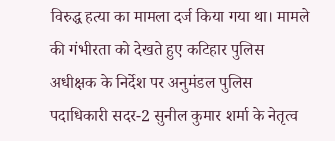विरुद्ध हत्या का मामला दर्ज किया गया था। मामले की गंभीरता को देखते हुए कटिहार पुलिस अधीक्षक के निर्देश पर अनुमंडल पुलिस पदाधिकारी सदर-2 सुनील कुमार शर्मा के नेतृत्व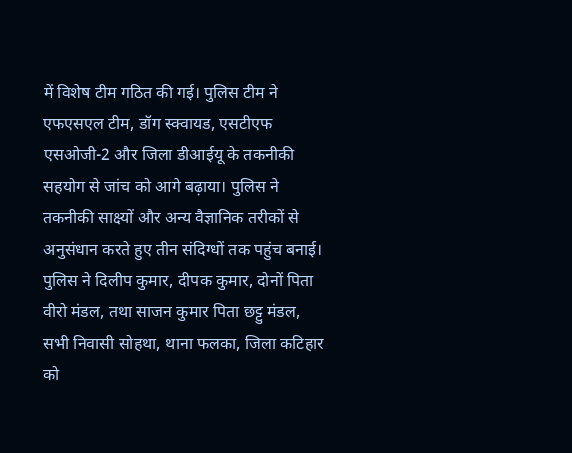में विशेष टीम गठित की गई। पुलिस टीम ने एफएसएल टीम, डॉग स्क्वायड, एसटीएफ एसओजी-2 और जिला डीआईयू के तकनीकी सहयोग से जांच को आगे बढ़ाया। पुलिस ने तकनीकी साक्ष्यों और अन्य वैज्ञानिक तरीकों से अनुसंधान करते हुए तीन संदिग्धों तक पहुंच बनाई। पुलिस ने दिलीप कुमार, दीपक कुमार, दोनों पिता वीरो मंडल, तथा साजन कुमार पिता छट्टु मंडल, सभी निवासी सोहथा, थाना फलका, जिला कटिहार को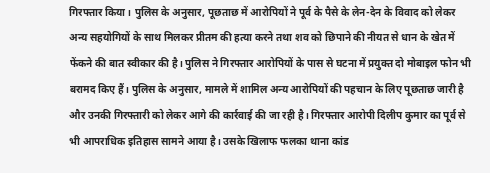गिरफ्तार किया। पुलिस के अनुसार, पूछताछ में आरोपियों ने पूर्व के पैसे के लेन-देन के विवाद को लेकर अन्य सहयोगियों के साथ मिलकर प्रीतम की हत्या करने तथा शव को छिपाने की नीयत से धान के खेत में फेंकने की बात स्वीकार की है। पुलिस ने गिरफ्तार आरोपियों के पास से घटना में प्रयुक्त दो मोबाइल फोन भी बरामद किए हैं। पुलिस के अनुसार, मामले में शामिल अन्य आरोपियों की पहचान के लिए पूछताछ जारी है और उनकी गिरफ्तारी को लेकर आगे की कार्रवाई की जा रही है। गिरफ्तार आरोपी दिलीप कुमार का पूर्व से भी आपराधिक इतिहास सामने आया है। उसके खिलाफ फलका थाना कांड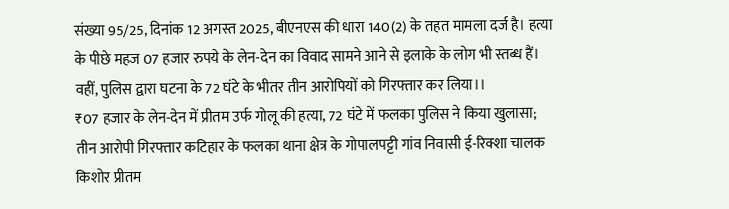संख्या 95/25, दिनांक 12 अगस्त 2025, बीएनएस की धारा 140(2) के तहत मामला दर्ज है। हत्या के पीछे महज 07 हजार रुपये के लेन-देन का विवाद सामने आने से इलाके के लोग भी स्तब्ध हैं। वहीं, पुलिस द्वारा घटना के 72 घंटे के भीतर तीन आरोपियों को गिरफ्तार कर लिया।।
₹07 हजार के लेन-देन में प्रीतम उर्फ गोलू की हत्या, 72 घंटे में फलका पुलिस ने किया खुलासा; तीन आरोपी गिरफ्तार कटिहार के फलका थाना क्षेत्र के गोपालपट्टी गांव निवासी ई-रिक्शा चालक किशोर प्रीतम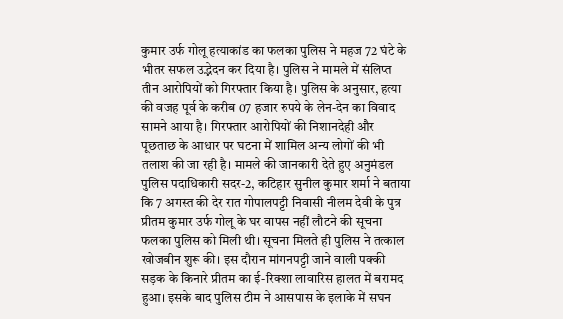कुमार उर्फ गोलू हत्याकांड का फलका पुलिस ने महज 72 घंटे के भीतर सफल उद्भेदन कर दिया है। पुलिस ने मामले में संलिप्त तीन आरोपियों को गिरफ्तार किया है। पुलिस के अनुसार, हत्या की वजह पूर्व के करीब 07 हजार रुपये के लेन-देन का विवाद सामने आया है। गिरफ्तार आरोपियों की निशानदेही और पूछताछ के आधार पर घटना में शामिल अन्य लोगों की भी तलाश की जा रही है। मामले की जानकारी देते हुए अनुमंडल पुलिस पदाधिकारी सदर-2, कटिहार सुनील कुमार शर्मा ने बताया कि 7 अगस्त की देर रात गोपालपट्टी निवासी नीलम देवी के पुत्र प्रीतम कुमार उर्फ गोलू के घर वापस नहीं लौटने की सूचना फलका पुलिस को मिली थी। सूचना मिलते ही पुलिस ने तत्काल खोजबीन शुरू की। इस दौरान मांगनपट्टी जाने वाली पक्की सड़क के किनारे प्रीतम का ई-रिक्शा लावारिस हालत में बरामद हुआ। इसके बाद पुलिस टीम ने आसपास के इलाके में सघन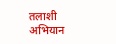तलाशी अभियान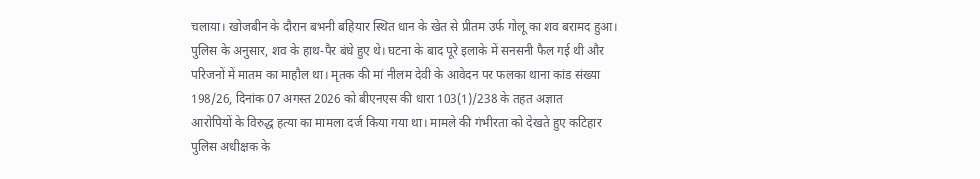चलाया। खोजबीन के दौरान बभनी बहियार स्थित धान के खेत से प्रीतम उर्फ गोलू का शव बरामद हुआ। पुलिस के अनुसार, शव के हाथ-पैर बंधे हुए थे। घटना के बाद पूरे इलाके में सनसनी फैल गई थी और परिजनों में मातम का माहौल था। मृतक की मां नीलम देवी के आवेदन पर फलका थाना कांड संख्या 198/26, दिनांक 07 अगस्त 2026 को बीएनएस की धारा 103(1)/238 के तहत अज्ञात
आरोपियों के विरुद्ध हत्या का मामला दर्ज किया गया था। मामले की गंभीरता को देखते हुए कटिहार पुलिस अधीक्षक के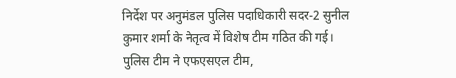निर्देश पर अनुमंडल पुलिस पदाधिकारी सदर-2 सुनील कुमार शर्मा के नेतृत्व में विशेष टीम गठित की गई। पुलिस टीम ने एफएसएल टीम,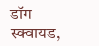डॉग स्क्वायड,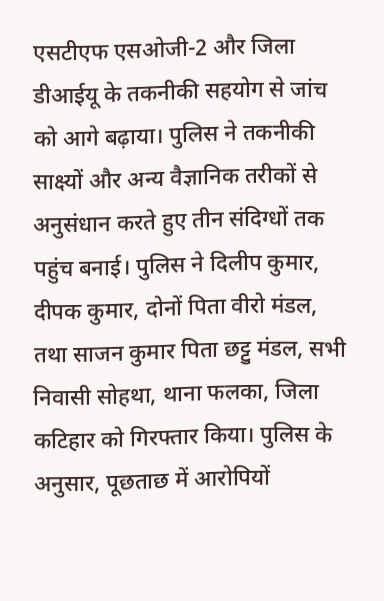एसटीएफ एसओजी-2 और जिला डीआईयू के तकनीकी सहयोग से जांच को आगे बढ़ाया। पुलिस ने तकनीकी साक्ष्यों और अन्य वैज्ञानिक तरीकों से अनुसंधान करते हुए तीन संदिग्धों तक पहुंच बनाई। पुलिस ने दिलीप कुमार, दीपक कुमार, दोनों पिता वीरो मंडल, तथा साजन कुमार पिता छट्टु मंडल, सभी निवासी सोहथा, थाना फलका, जिला कटिहार को गिरफ्तार किया। पुलिस के अनुसार, पूछताछ में आरोपियों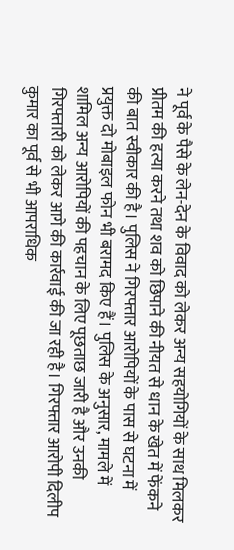ने पूर्व के पैसे के लेन-देन के विवाद को लेकर अन्य सहयोगियों के साथ मिलकर प्रीतम की हत्या करने तथा शव को छिपाने की नीयत से धान के खेत में फेंकने की बात स्वीकार की है। पुलिस ने गिरफ्तार आरोपियों के पास से घटना में प्रयुक्त दो मोबाइल फोन भी बरामद किए हैं। पुलिस के अनुसार, मामले में शामिल अन्य आरोपियों की पहचान के लिए पूछताछ जारी है और उनकी गिरफ्तारी को लेकर आगे की कार्रवाई की जा रही है। गिरफ्तार आरोपी दिलीप कुमार का पूर्व से भी आपराधिक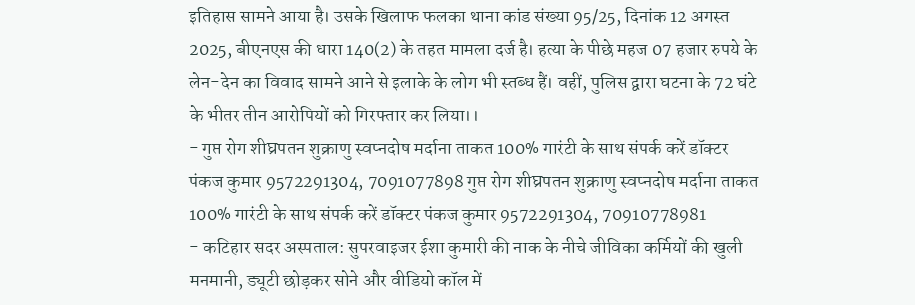इतिहास सामने आया है। उसके खिलाफ फलका थाना कांड संख्या 95/25, दिनांक 12 अगस्त 2025, बीएनएस की धारा 140(2) के तहत मामला दर्ज है। हत्या के पीछे महज 07 हजार रुपये के लेन-देन का विवाद सामने आने से इलाके के लोग भी स्तब्ध हैं। वहीं, पुलिस द्वारा घटना के 72 घंटे के भीतर तीन आरोपियों को गिरफ्तार कर लिया।।
- गुप्त रोग शीघ्रपतन शुक्राणु स्वप्नदोष मर्दाना ताकत 100% गारंटी के साथ संपर्क करें डॉक्टर पंकज कुमार 9572291304, 7091077898 गुप्त रोग शीघ्रपतन शुक्राणु स्वप्नदोष मर्दाना ताकत 100% गारंटी के साथ संपर्क करें डॉक्टर पंकज कुमार 9572291304, 70910778981
- कटिहार सदर अस्पताल: सुपरवाइजर ईशा कुमारी की नाक के नीचे जीविका कर्मियों की खुली मनमानी, ड्यूटी छोड़कर सोने और वीडियो कॉल में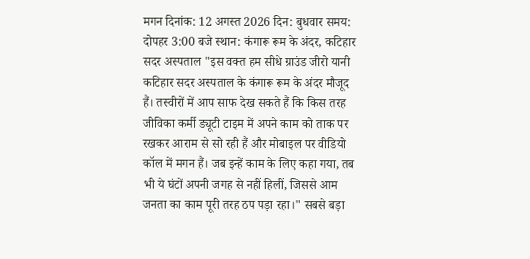मगन दिनांक: 12 अगस्त 2026 दिन: बुधवार समय: दोपहर 3:00 बजे स्थान: कंगारू रूम के अंदर, कटिहार सदर अस्पताल "इस वक्त हम सीधे ग्राउंड जीरो यानी कटिहार सदर अस्पताल के कंगारू रूम के अंदर मौजूद हैं। तस्वीरों में आप साफ देख सकते हैं कि किस तरह जीविका कर्मी ड्यूटी टाइम में अपने काम को ताक पर रखकर आराम से सो रही हैं और मोबाइल पर वीडियो कॉल में मगन हैं। जब इन्हें काम के लिए कहा गया, तब भी ये घंटों अपनी जगह से नहीं हिलीं, जिससे आम जनता का काम पूरी तरह ठप पड़ा रहा।" सबसे बड़ा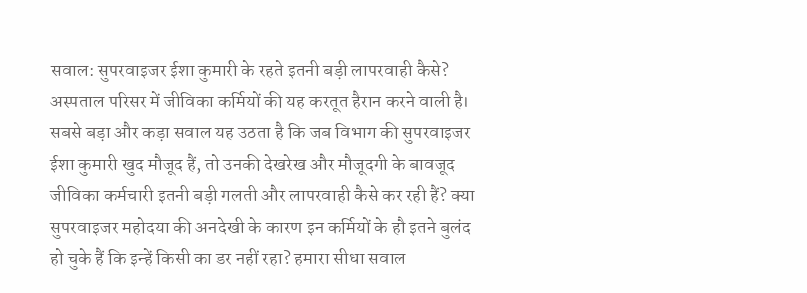सवाल: सुपरवाइजर ईशा कुमारी के रहते इतनी बड़ी लापरवाही कैसे? अस्पताल परिसर में जीविका कर्मियों की यह करतूत हैरान करने वाली है। सबसे बड़ा और कड़ा सवाल यह उठता है कि जब विभाग की सुपरवाइजर ईशा कुमारी खुद मौजूद हैं, तो उनकी देखरेख और मौजूदगी के बावजूद जीविका कर्मचारी इतनी बड़ी गलती और लापरवाही कैसे कर रही हैं? क्या सुपरवाइजर महोदया की अनदेखी के कारण इन कर्मियों के हौ इतने बुलंद हो चुके हैं कि इन्हें किसी का डर नहीं रहा? हमारा सीधा सवाल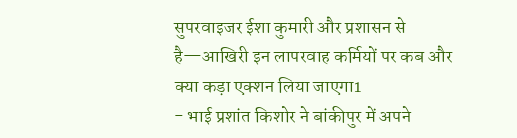सुपरवाइजर ईशा कुमारी और प्रशासन से है—आखिरी इन लापरवाह कर्मियों पर कब और क्या कड़ा एक्शन लिया जाएगा1
- भाई प्रशांत किशोर ने बांकीपुर में अपने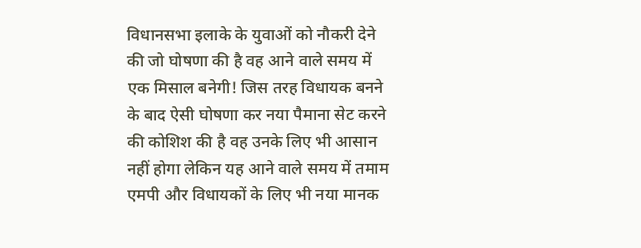विधानसभा इलाके के युवाओं को नौकरी देने की जो घोषणा की है वह आने वाले समय में एक मिसाल बनेगी! जिस तरह विधायक बनने के बाद ऐसी घोषणा कर नया पैमाना सेट करने की कोशिश की है वह उनके लिए भी आसान नहीं होगा लेकिन यह आने वाले समय में तमाम एमपी और विधायकों के लिए भी नया मानक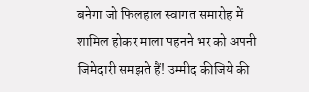बनेगा जो फिलहाल स्वागत समारोह में शामिल होकर माला पहनने भर को अपनी जिमेदारी समझते हैं! उम्मीद कीजिये की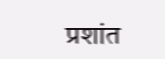प्रशांत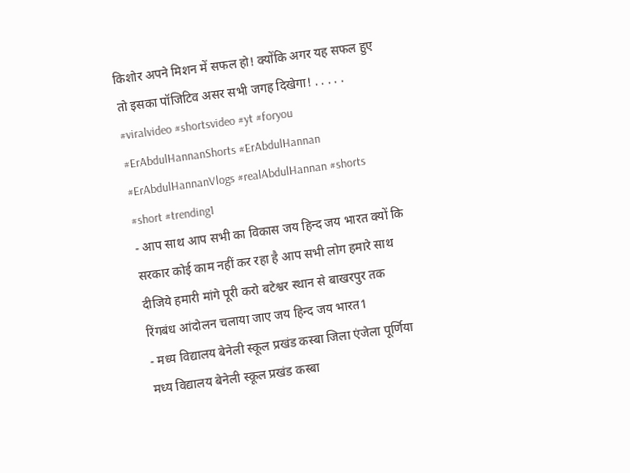किशोर अपने मिशन में सफल हो! क्योंकि अगर यह सफल हुए तो इसका पॉजिटिव असर सभी जगह दिखेगा! . . . . . #viralvideo #shortsvideo #yt #foryou #ErAbdulHannanShorts #ErAbdulHannan #ErAbdulHannanVlogs #realAbdulHannan #shorts #short #trending1
- आप साथ आप सभी का विकास जय हिन्द जय भारत क्यों कि सरकार कोई काम नहीं कर रहा है आप सभी लोग हमारे साथ दीजिये हमारी मांगे पूरी करो बटेश्वर स्थान से बाखरपुर तक रिंगबंध आंदोलन चलाया जाए जय हिन्द जय भारत1
- मध्य विद्यालय बेनेली स्कूल प्रखंड कस्बा जिला एंजेला पूर्णिया मध्य विद्यालय बेनेली स्कूल प्रखंड कस्बा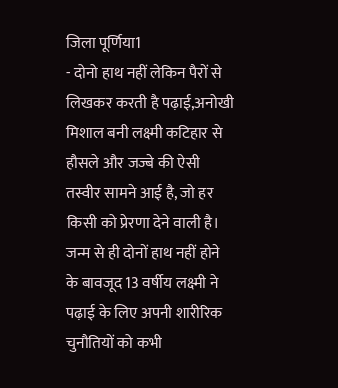जिला पूर्णिया1
- दोनो हाथ नहीं लेकिन पैरों से लिखकर करती है पढ़ाई,अनोखी मिशाल बनी लक्ष्मी कटिहार से हौसले और जज्बे की ऐसी तस्वीर सामने आई है, जो हर किसी को प्रेरणा देने वाली है। जन्म से ही दोनों हाथ नहीं होने के बावजूद 13 वर्षीय लक्ष्मी ने पढ़ाई के लिए अपनी शारीरिक चुनौतियों को कभी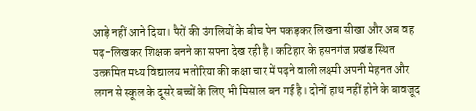आड़े नहीं आने दिया। पैरों की उंगलियों के बीच पेन पकड़कर लिखना सीखा और अब वह पढ़-लिखकर शिक्षक बनने का सपना देख रही है। कटिहार के हसनगंज प्रखंड स्थित उत्क्रमित मध्य विद्यालय भतोरिया की कक्षा चार में पढ़ने वाली लक्ष्मी अपनी मेहनत और लगन से स्कूल के दूसरे बच्चों के लिए भी मिसाल बन गई है। दोनों हाथ नहीं होने के बावजूद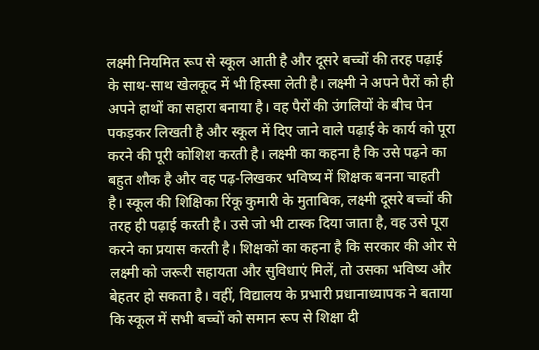लक्ष्मी नियमित रूप से स्कूल आती है और दूसरे बच्चों की तरह पढ़ाई के साथ-साथ खेलकूद में भी हिस्सा लेती है। लक्ष्मी ने अपने पैरों को ही अपने हाथों का सहारा बनाया है। वह पैरों की उंगलियों के बीच पेन पकड़कर लिखती है और स्कूल में दिए जाने वाले पढ़ाई के कार्य को पूरा करने की पूरी कोशिश करती है। लक्ष्मी का कहना है कि उसे पढ़ने का बहुत शौक है और वह पढ़-लिखकर भविष्य में शिक्षक बनना चाहती है। स्कूल की शिक्षिका रिंकू कुमारी के मुताबिक, लक्ष्मी दूसरे बच्चों की तरह ही पढ़ाई करती है। उसे जो भी टास्क दिया जाता है, वह उसे पूरा करने का प्रयास करती है। शिक्षकों का कहना है कि सरकार की ओर से लक्ष्मी को जरूरी सहायता और सुविधाएं मिलें, तो उसका भविष्य और बेहतर हो सकता है। वहीं, विद्यालय के प्रभारी प्रधानाध्यापक ने बताया कि स्कूल में सभी बच्चों को समान रूप से शिक्षा दी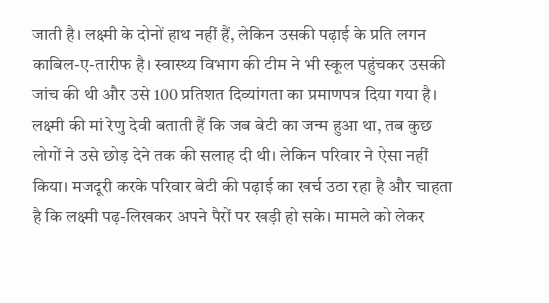जाती है। लक्ष्मी के दोनों हाथ नहीं हैं, लेकिन उसकी पढ़ाई के प्रति लगन काबिल-ए-तारीफ है। स्वास्थ्य विभाग की टीम ने भी स्कूल पहुंचकर उसकी जांच की थी और उसे 100 प्रतिशत दिव्यांगता का प्रमाणपत्र दिया गया है। लक्ष्मी की मां रेणु देवी बताती हैं कि जब बेटी का जन्म हुआ था, तब कुछ लोगों ने उसे छोड़ देने तक की सलाह दी थी। लेकिन परिवार ने ऐसा नहीं किया। मजदूरी करके परिवार बेटी की पढ़ाई का खर्च उठा रहा है और चाहता है कि लक्ष्मी पढ़-लिखकर अपने पैरों पर खड़ी हो सके। मामले को लेकर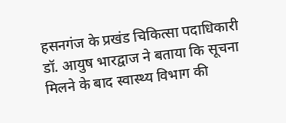हसनगंज के प्रखंड चिकित्सा पदाधिकारी डॉ. आयुष भारद्वाज ने बताया कि सूचना मिलने के बाद स्वास्थ्य विभाग की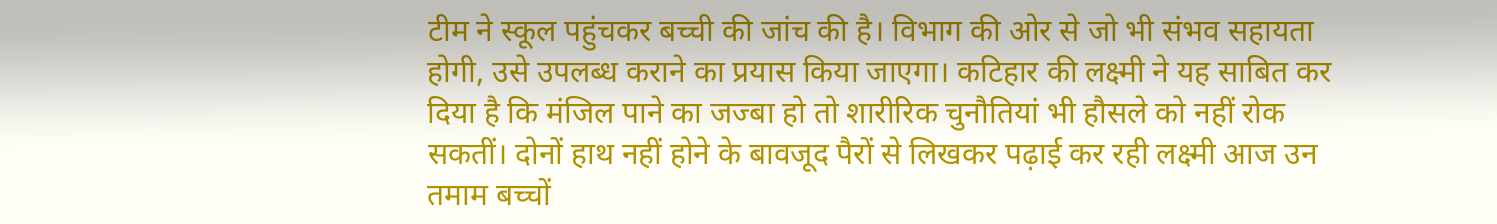टीम ने स्कूल पहुंचकर बच्ची की जांच की है। विभाग की ओर से जो भी संभव सहायता होगी, उसे उपलब्ध कराने का प्रयास किया जाएगा। कटिहार की लक्ष्मी ने यह साबित कर दिया है कि मंजिल पाने का जज्बा हो तो शारीरिक चुनौतियां भी हौसले को नहीं रोक सकतीं। दोनों हाथ नहीं होने के बावजूद पैरों से लिखकर पढ़ाई कर रही लक्ष्मी आज उन तमाम बच्चों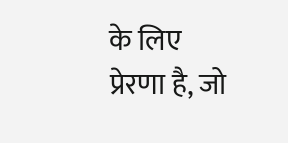के लिए प्रेरणा है, जो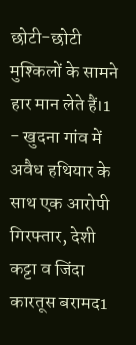छोटी-छोटी मुश्किलों के सामने हार मान लेते हैं।1
- खुदना गांव में अवैध हथियार के साथ एक आरोपी गिरफ्तार, देशी कट्टा व जिंदा कारतूस बरामद1